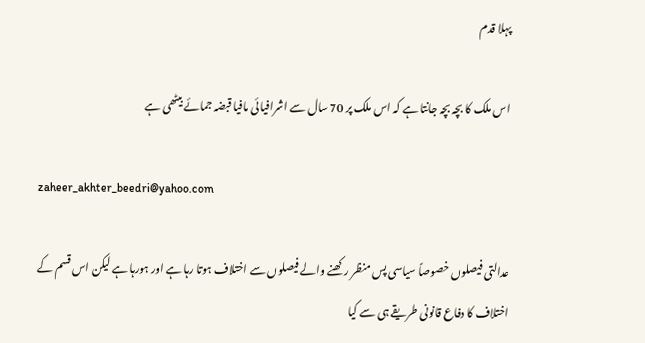پہلا قدم

اس ملک کا بچہ بچہ جانتا ہے کہ اس ملک پر 70 سال سے اشرافیائی مافیا قبضہ جمائے بیٹھی ہے

zaheer_akhter_beedri@yahoo.com

عدالتی فیصلوں خصوصاً سیاسی پس منظر رکھنے والے فیصلوں سے اختلاف ہوتا رہا ہے اور ہورہا ہے لیکن اس قسم کے اختلاف کا دفاع قانونی طریقے ہی سے کیا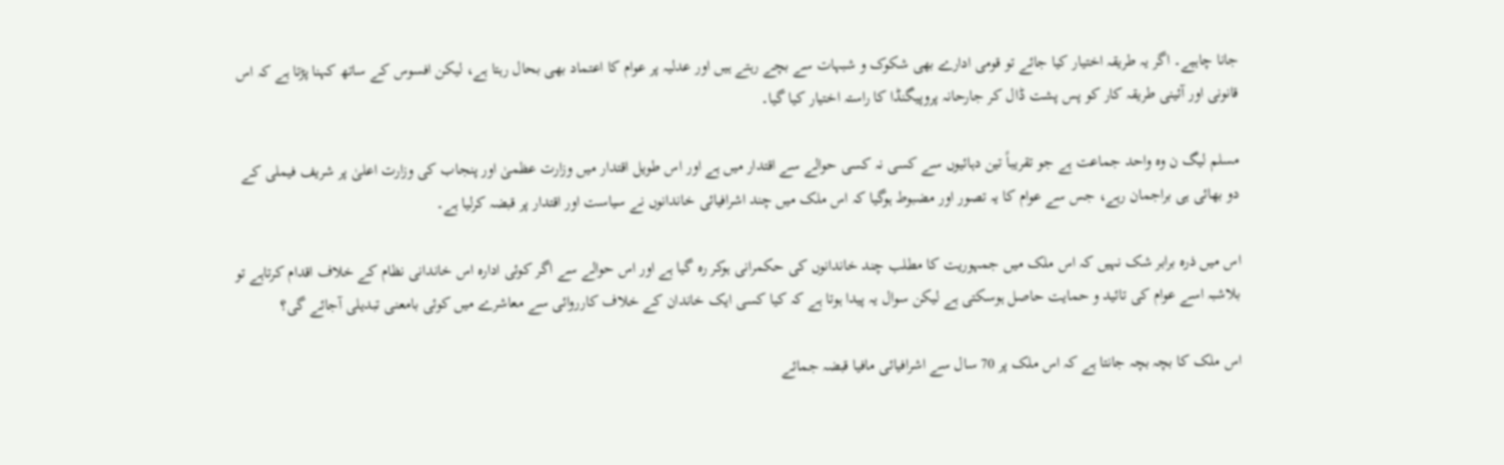جانا چاہیے۔ اگر یہ طریقہ اختیار کیا جائے تو قومی ادارے بھی شکوک و شبہات سے بچے رہتے ہیں اور عدلیہ پر عوام کا اعتماد بھی بحال رہتا ہے، لیکن افسوس کے ساتھ کہنا پڑتا ہے کہ اس قانونی اور آئینی طریقہ کار کو پس پشت ڈال کر جارحانہ پروپیگنڈا کا راستہ اختیار کیا گیا۔

مسلم لیگ ن وہ واحد جماعت ہے جو تقریباً تین دہائیوں سے کسی نہ کسی حوالے سے اقتدار میں ہے اور اس طویل اقتدار میں وزارت عظمیٰ اور پنجاب کی وزارت اعلیٰ پر شریف فیملی کے دو بھائی ہی براجمان رہے، جس سے عوام کا یہ تصور اور مضبوط ہوگیا کہ اس ملک میں چند اشرافیائی خاندانوں نے سیاست اور اقتدار پر قبضہ کرلیا ہے۔

اس میں ذرہ برابر شک نہیں کہ اس ملک میں جمہوریت کا مطلب چند خاندانوں کی حکمرانی ہوکر رہ گیا ہے اور اس حوالے سے اگر کوئی ادارہ اس خاندانی نظام کے خلاف اقدام کرتاہے تو بلاشبہ اسے عوام کی تائید و حمایت حاصل ہوسکتی ہے لیکن سوال یہ پیدا ہوتا ہے کہ کیا کسی ایک خاندان کے خلاف کارروائی سے معاشرے میں کوئی بامعنی تبدیلی آجائے گی؟

اس ملک کا بچہ بچہ جانتا ہے کہ اس ملک پر 70 سال سے اشرافیائی مافیا قبضہ جمائے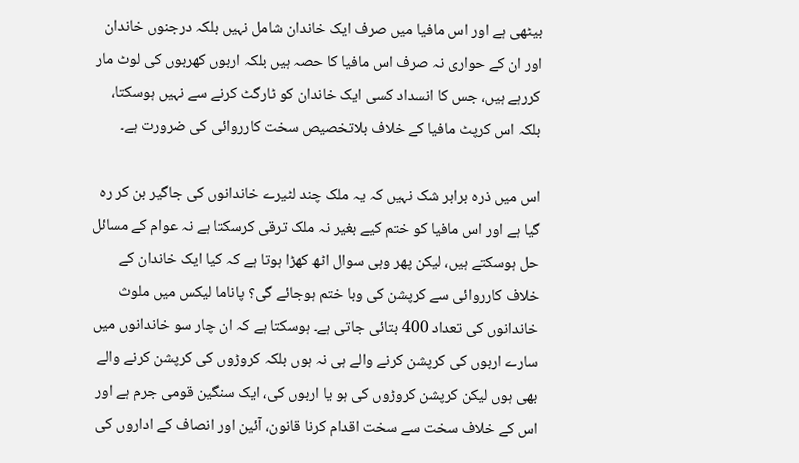بیٹھی ہے اور اس مافیا میں صرف ایک خاندان شامل نہیں بلکہ درجنوں خاندان اور ان کے حواری نہ صرف اس مافیا کا حصہ ہیں بلکہ اربوں کھربوں کی لوٹ مار کررہے ہیں، جس کا انسداد کسی ایک خاندان کو ٹارگٹ کرنے سے نہیں ہوسکتا، بلکہ اس کرپٹ مافیا کے خلاف بلاتخصیص سخت کارروائی کی ضرورت ہے۔

اس میں ذرہ برابر شک نہیں کہ یہ ملک چند لٹیرے خاندانوں کی جاگیر بن کر رہ گیا ہے اور اس مافیا کو ختم کیے بغیر نہ ملک ترقی کرسکتا ہے نہ عوام کے مسائل حل ہوسکتے ہیں، لیکن پھر وہی سوال اٹھ کھڑا ہوتا ہے کہ کیا ایک خاندان کے خلاف کارروائی سے کرپشن کی وبا ختم ہوجائے گی؟ پاناما لیکس میں ملوث خاندانوں کی تعداد 400 بتائی جاتی ہے۔ ہوسکتا ہے کہ ان چار سو خاندانوں میں سارے اربوں کی کرپشن کرنے والے ہی نہ ہوں بلکہ کروڑوں کی کرپشن کرنے والے بھی ہوں لیکن کرپشن کروڑوں کی ہو یا اربوں کی، ایک سنگین قومی جرم ہے اور اس کے خلاف سخت سے سخت اقدام کرنا قانون، آئین اور انصاف کے اداروں کی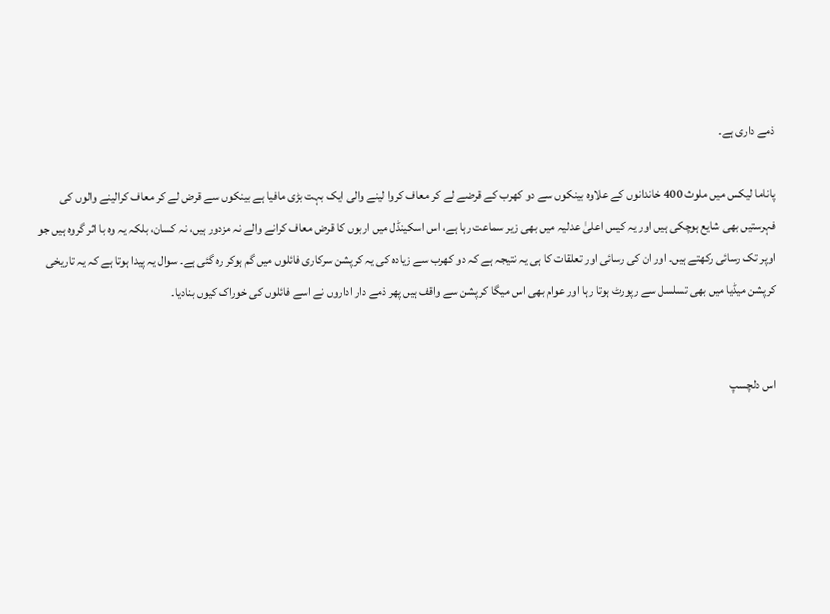ذمے داری ہے۔

پاناما لیکس میں ملوث 400 خاندانوں کے علاوہ بینکوں سے دو کھرب کے قرضے لے کر معاف کروا لینے والی ایک بہت بڑی مافیا ہے بینکوں سے قرض لے کر معاف کرالینے والوں کی فہرستیں بھی شایع ہوچکی ہیں اور یہ کیس اعلیٰ عدلیہ میں بھی زیر سماعت رہا ہے، اس اسکینڈل میں اربوں کا قرض معاف کرانے والے نہ مزدور ہیں، نہ کسان، بلکہ یہ وہ با اثر گروہ ہیں جو اوپر تک رسائی رکھتے ہیں۔ اور ان کی رسائی اور تعلقات کا ہی یہ نتیجہ ہے کہ دو کھرب سے زیادہ کی یہ کرپشن سرکاری فائلوں میں گم ہوکر رہ گئی ہے۔ سوال یہ پیدا ہوتا ہے کہ یہ تاریخی کرپشن میڈیا میں بھی تسلسل سے رپورٹ ہوتا رہا اور عوام بھی اس میگا کرپشن سے واقف ہیں پھر ذمے دار اداروں نے اسے فائلوں کی خوراک کیوں بنادیا۔


اس دلچسپ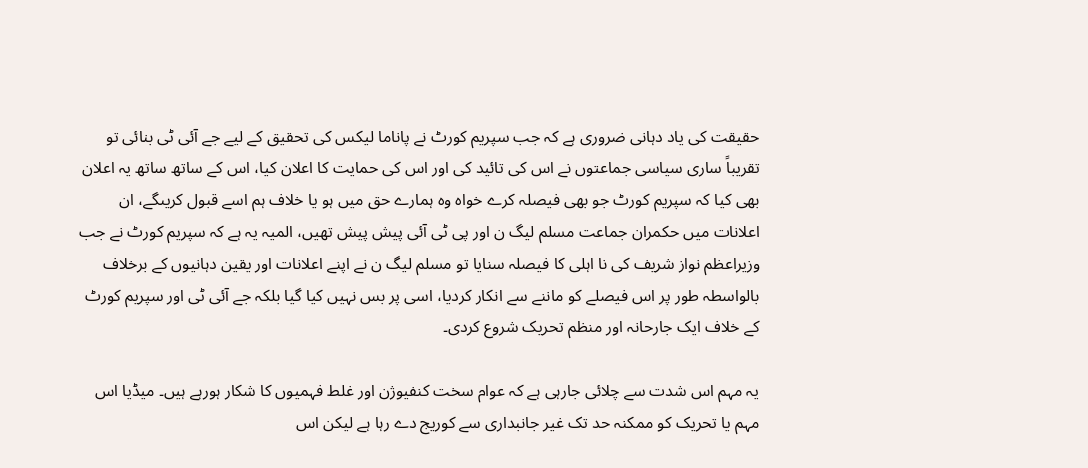حقیقت کی یاد دہانی ضروری ہے کہ جب سپریم کورٹ نے پاناما لیکس کی تحقیق کے لیے جے آئی ٹی بنائی تو تقریباً ساری سیاسی جماعتوں نے اس کی تائید کی اور اس کی حمایت کا اعلان کیا، اس کے ساتھ ساتھ یہ اعلان بھی کیا کہ سپریم کورٹ جو بھی فیصلہ کرے خواہ وہ ہمارے حق میں ہو یا خلاف ہم اسے قبول کریںگے، ان اعلانات میں حکمران جماعت مسلم لیگ ن اور پی ٹی آئی پیش پیش تھیں، المیہ یہ ہے کہ سپریم کورٹ نے جب وزیراعظم نواز شریف کی نا اہلی کا فیصلہ سنایا تو مسلم لیگ ن نے اپنے اعلانات اور یقین دہانیوں کے برخلاف بالواسطہ طور پر اس فیصلے کو ماننے سے انکار کردیا، اسی پر بس نہیں کیا گیا بلکہ جے آئی ٹی اور سپریم کورٹ کے خلاف ایک جارحانہ اور منظم تحریک شروع کردی۔

یہ مہم اس شدت سے چلائی جارہی ہے کہ عوام سخت کنفیوژن اور غلط فہمیوں کا شکار ہورہے ہیں۔ میڈیا اس مہم یا تحریک کو ممکنہ حد تک غیر جانبداری سے کوریج دے رہا ہے لیکن اس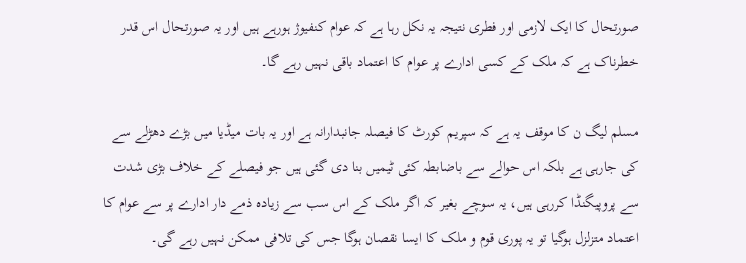صورتحال کا ایک لازمی اور فطری نتیجہ یہ نکل رہا ہے کہ عوام کنفیوژ ہورہے ہیں اور یہ صورتحال اس قدر خطرناک ہے کہ ملک کے کسی ادارے پر عوام کا اعتماد باقی نہیں رہے گا۔

مسلم لیگ ن کا موقف یہ ہے کہ سپریم کورٹ کا فیصلہ جانبدارانہ ہے اور یہ بات میڈیا میں بڑے دھڑلے سے کی جارہی ہے بلکہ اس حوالے سے باضابطہ کئی ٹیمیں بنا دی گئی ہیں جو فیصلے کے خلاف بڑی شدت سے پروپیگنڈا کررہی ہیں، یہ سوچے بغیر کہ اگر ملک کے اس سب سے زیادہ ذمے دار ادارے پر سے عوام کا اعتماد متزلزل ہوگیا تو یہ پوری قوم و ملک کا ایسا نقصان ہوگا جس کی تلافی ممکن نہیں رہے گی۔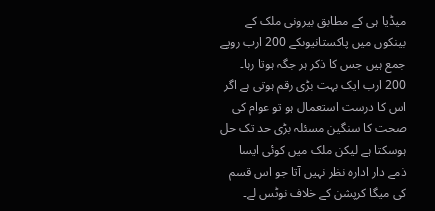میڈیا ہی کے مطابق بیرونی ملک کے بینکوں میں پاکستانیوںکے 200 ارب روپے جمع ہیں جس کا ذکر ہر جگہ ہوتا رہا۔ 200 ارب ایک بہت بڑی رقم ہوتی ہے اگر اس کا درست استعمال ہو تو عوام کی صحت کا سنگین مسئلہ بڑی حد تک حل ہوسکتا ہے لیکن ملک میں کوئی ایسا ذمے دار ادارہ نظر نہیں آتا جو اس قسم کی میگا کرپشن کے خلاف نوٹس لے۔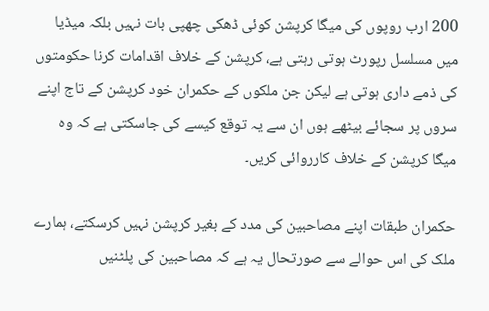200 ارب روپوں کی میگا کرپشن کوئی ڈھکی چھپی بات نہیں بلکہ میڈیا میں مسلسل رپورٹ ہوتی رہتی ہے، کرپشن کے خلاف اقدامات کرنا حکومتوں کی ذمے داری ہوتی ہے لیکن جن ملکوں کے حکمران خود کرپشن کے تاج اپنے سروں پر سجائے بیٹھے ہوں ان سے یہ توقع کیسے کی جاسکتی ہے کہ وہ میگا کرپشن کے خلاف کارروائی کریں۔

حکمران طبقات اپنے مصاحبین کی مدد کے بغیر کرپشن نہیں کرسکتے، ہمارے ملک کی اس حوالے سے صورتحال یہ ہے کہ مصاحبین کی پلٹنیں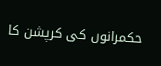حکمرانوں کی کرپشن کا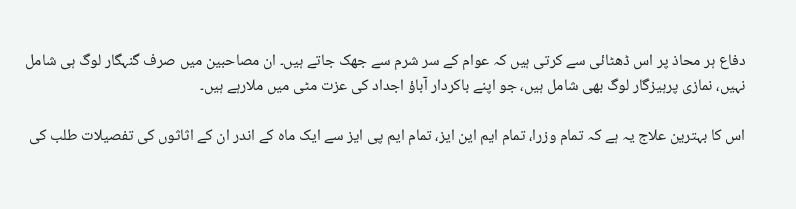دفاع ہر محاذ پر اس ڈھٹائی سے کرتی ہیں کہ عوام کے سر شرم سے جھک جاتے ہیں۔ ان مصاحبین میں صرف گنہگار لوگ ہی شامل نہیں، نمازی پرہیزگار لوگ بھی شامل ہیں، جو اپنے باکردار آباؤ اجداد کی عزت مٹی میں ملارہے ہیں۔

اس کا بہترین علاج یہ ہے کہ تمام وزرا، تمام ایم این ایز، تمام ایم پی ایز سے ایک ماہ کے اندر ان کے اثاثوں کی تفصیلات طلب کی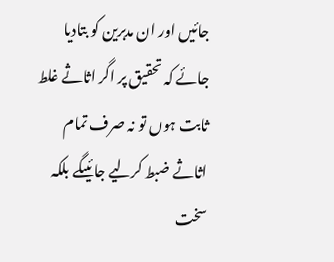جائیں اور ان مدبرین کو بتادیا جائے کہ تحقیق پر اگر اثاثے غلط ثابت ہوں تو نہ صرف تمام اثاثے ضبط کرلیے جائیںگے بلکہ سخت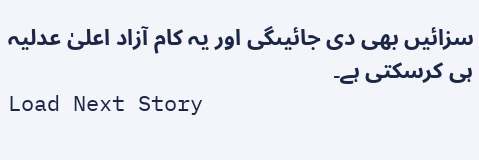سزائیں بھی دی جائیںگی اور یہ کام آزاد اعلیٰ عدلیہ ہی کرسکتی ہے۔
Load Next Story